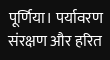पूर्णिया। पर्यावरण संरक्षण और हरित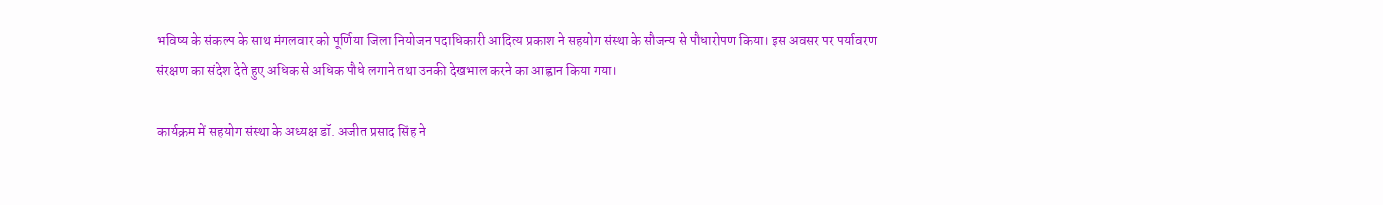भविष्य के संकल्प के साथ मंगलवार को पूर्णिया जिला नियोजन पदाधिकारी आदित्य प्रकाश ने सहयोग संस्था के सौजन्य से पौधारोपण किया। इस अवसर पर पर्यावरण संरक्षण का संदेश देते हुए अधिक से अधिक पौधे लगाने तथा उनकी देखभाल करने का आह्वान किया गया।

कार्यक्रम में सहयोग संस्था के अध्यक्ष डॉ. अजीत प्रसाद सिंह ने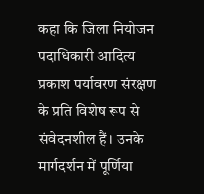कहा कि जिला नियोजन पदाधिकारी आदित्य प्रकाश पर्यावरण संरक्षण के प्रति विशेष रूप से संवेदनशील हैं। उनके मार्गदर्शन में पूर्णिया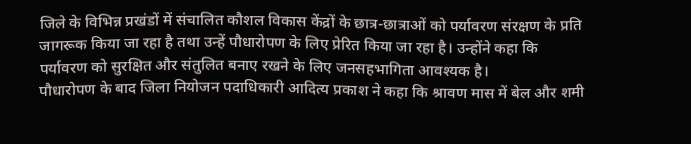जिले के विभिन्न प्रखंडों में संचालित कौशल विकास केंद्रों के छात्र-छात्राओं को पर्यावरण संरक्षण के प्रति जागरूक किया जा रहा है तथा उन्हें पौधारोपण के लिए प्रेरित किया जा रहा है। उन्होंने कहा कि पर्यावरण को सुरक्षित और संतुलित बनाए रखने के लिए जनसहभागिता आवश्यक है।
पौधारोपण के बाद जिला नियोजन पदाधिकारी आदित्य प्रकाश ने कहा कि श्रावण मास में बेल और शमी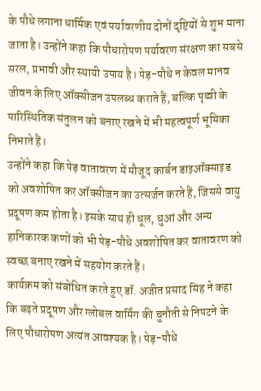के पौधे लगाना धार्मिक एवं पर्यावरणीय दोनों दृष्टियों से शुभ माना जाता है। उन्होंने कहा कि पौधारोपण पर्यावरण संरक्षण का सबसे सरल, प्रभावी और स्थायी उपाय है। पेड़-पौधे न केवल मानव जीवन के लिए ऑक्सीजन उपलब्ध कराते हैं, बल्कि पृथ्वी के पारिस्थितिक संतुलन को बनाए रखने में भी महत्वपूर्ण भूमिका निभाते हैं।
उन्होंने कहा कि पेड़ वातावरण में मौजूद कार्बन डाइऑक्साइड को अवशोषित कर ऑक्सीजन का उत्सर्जन करते हैं, जिससे वायु प्रदूषण कम होता है। इसके साथ ही धूल, धुआं और अन्य हानिकारक कणों को भी पेड़-पौधे अवशोषित कर वातावरण को स्वच्छ बनाए रखने में सहयोग करते हैं।
कार्यक्रम को संबोधित करते हुए डॉ. अजीत प्रसाद सिंह ने कहा कि बढ़ते प्रदूषण और ग्लोबल वार्मिंग की चुनौती से निपटने के लिए पौधारोपण अत्यंत आवश्यक है। पेड़-पौधे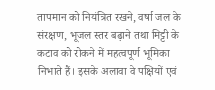तापमान को नियंत्रित रखने, वर्षा जल के संरक्षण, भूजल स्तर बढ़ाने तथा मिट्टी के कटाव को रोकने में महत्वपूर्ण भूमिका निभाते हैं। इसके अलावा वे पक्षियों एवं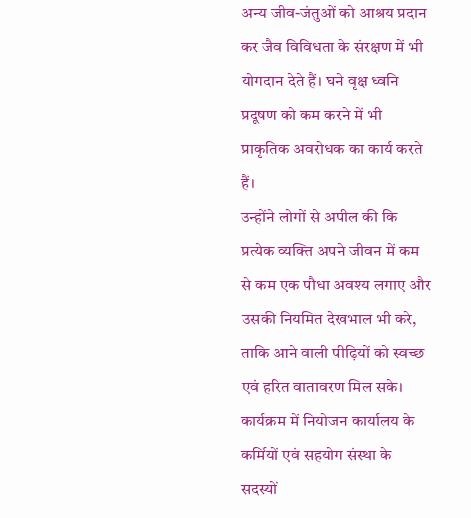अन्य जीव-जंतुओं को आश्रय प्रदान कर जैव विविधता के संरक्षण में भी योगदान देते हैं। घने वृक्ष ध्वनि प्रदूषण को कम करने में भी प्राकृतिक अवरोधक का कार्य करते हैं।
उन्होंने लोगों से अपील की कि प्रत्येक व्यक्ति अपने जीवन में कम से कम एक पौधा अवश्य लगाए और उसकी नियमित देखभाल भी करे, ताकि आने वाली पीढ़ियों को स्वच्छ एवं हरित वातावरण मिल सके।
कार्यक्रम में नियोजन कार्यालय के कर्मियों एवं सहयोग संस्था के सदस्यों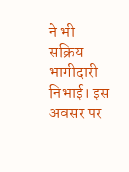ने भी सक्रिय भागीदारी निभाई। इस अवसर पर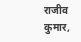राजीव कुमार,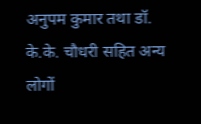अनुपम कुमार तथा डॉ. के.के. चौधरी सहित अन्य लोगों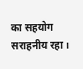का सहयोग सराहनीय रहा।